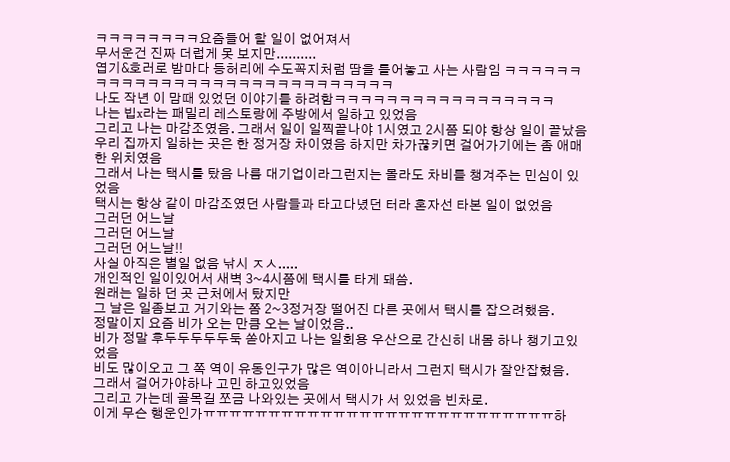ㅋㅋㅋㅋㅋㅋㅋㅋ요즘들어 할 일이 없어져서
무서운건 진짜 더럽게 못 보지만..........
엽기&호러로 밤마다 등허리에 수도꼭지처럼 땀을 틀어놓고 사는 사람임 ㅋㅋㅋㅋㅋㅋㅋㅋㅋㅋㅋㅋㅋㅋㅋㅋㅋㅋㅋㅋㅋㅋㅋㅋㅋㅋㅋㅋㅋ
나도 작년 이 맘때 있었던 이야기를 하려함ㅋㅋㅋㅋㅋㅋㅋㅋㅋㅋㅋㅋㅋㅋㅋㅋㅋ
나는 빕x라는 패밀리 레스토랑에 주방에서 일하고 있었음
그리고 나는 마감조였음. 그래서 일이 일찍끝나야 1시였고 2시쯤 되야 항상 일이 끝났음
우리 집까지 일하는 곳은 한 정거장 차이였음 하지만 차가끊키면 걸어가기에는 좀 애매한 위치였음
그래서 나는 택시를 탔음 나름 대기업이라그런지는 몰라도 차비를 챙겨주는 민심이 있었음
택시는 항상 같이 마감조였던 사람들과 타고다녔던 터라 혼자선 타본 일이 없었음
그러던 어느날
그러던 어느날
그러던 어느날!!
사실 아직은 별일 없음 낚시 ㅈㅅ.....
개인적인 일이있어서 새벽 3~4시쯤에 택시를 타게 돼씀.
원래는 일하 던 곳 근처에서 탔지만
그 날은 일좀보고 거기와는 쫌 2~3정거장 떨어진 다른 곳에서 택시를 잡으려했음.
정말이지 요즘 비가 오는 만큼 오는 날이었음..
비가 정말 후두두두두두둑 쏟아지고 나는 일회용 우산으로 간신히 내몸 하나 챙기고있었음
비도 많이오고 그 쪽 역이 유동인구가 많은 역이아니라서 그런지 택시가 잘안잡혔음.
그래서 걸어가야하나 고민 하고있었음
그리고 가는데 골목길 쪼금 나와있는 곳에서 택시가 서 있었음 빈차로.
이게 무슨 행운인가ㅠㅠㅠㅠㅠㅠㅠㅠㅠㅠㅠㅠㅠㅠㅠㅠㅠㅠㅠㅠㅠㅠㅠㅠㅠㅠㅠ하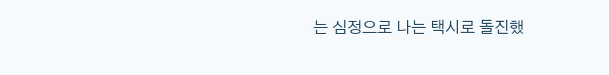는 심정으로 나는 택시로 돌진했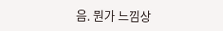음. 뭔가 느낌상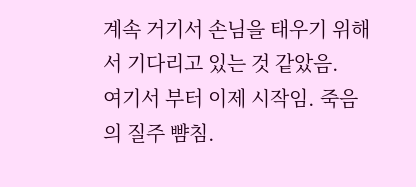계속 거기서 손님을 태우기 위해서 기다리고 있는 것 같았음.
여기서 부터 이제 시작임. 죽음의 질주 뺨침.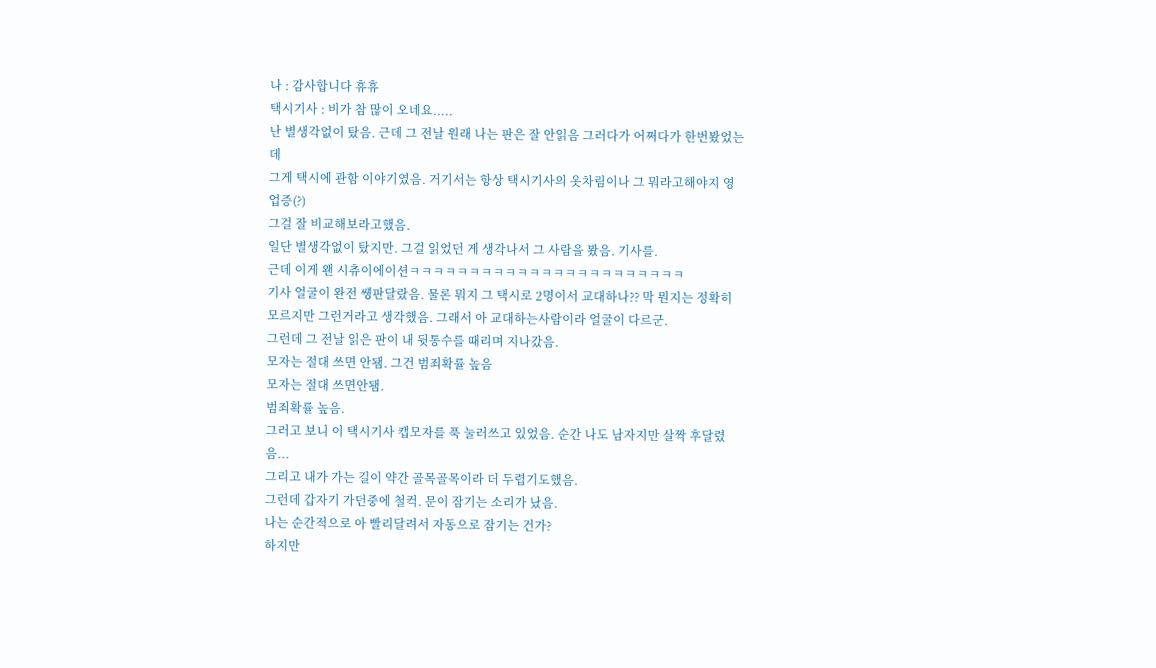나 : 감사합니다 휴휴
택시기사 : 비가 참 많이 오네요.....
난 별생각없이 탔음. 근데 그 전날 원래 나는 판은 잘 안읽음 그러다가 어쩌다가 한번봤었는데
그게 택시에 관함 이야기였음. 거기서는 항상 택시기사의 옷차림이나 그 뭐라고해야지 영업증(?)
그걸 잘 비교해보라고했음.
일단 별생각없이 탔지만. 그걸 읽었던 게 생각나서 그 사람을 봤음. 기사를.
근데 이게 왠 시츄이에이션ㅋㅋㅋㅋㅋㅋㅋㅋㅋㅋㅋㅋㅋㅋㅋㅋㅋㅋㅋㅋㅋㅋㅋ
기사 얼굴이 완전 썡판달랐음. 물론 뭐지 그 택시로 2명이서 교대하나?? 막 뭔지는 정확히모르지만 그런거라고 생각했음. 그래서 아 교대하는사람이라 얼굴이 다르군.
그런데 그 전날 읽은 판이 내 뒷통수를 때리며 지나갔음.
모자는 절대 쓰면 안됌. 그건 범죄확률 높음
모자는 절대 쓰면안됌.
범죄확률 높음.
그러고 보니 이 택시기사 캡모자를 푹 눌러쓰고 있었음. 순간 나도 남자지만 살짝 후달렸음...
그리고 내가 가는 길이 약간 골목골목이라 더 두렵기도했음.
그런데 갑자기 가던중에 철컥. 문이 잠기는 소리가 났음.
나는 순간적으로 아 빨리달려서 자동으로 잠기는 건가?
하지만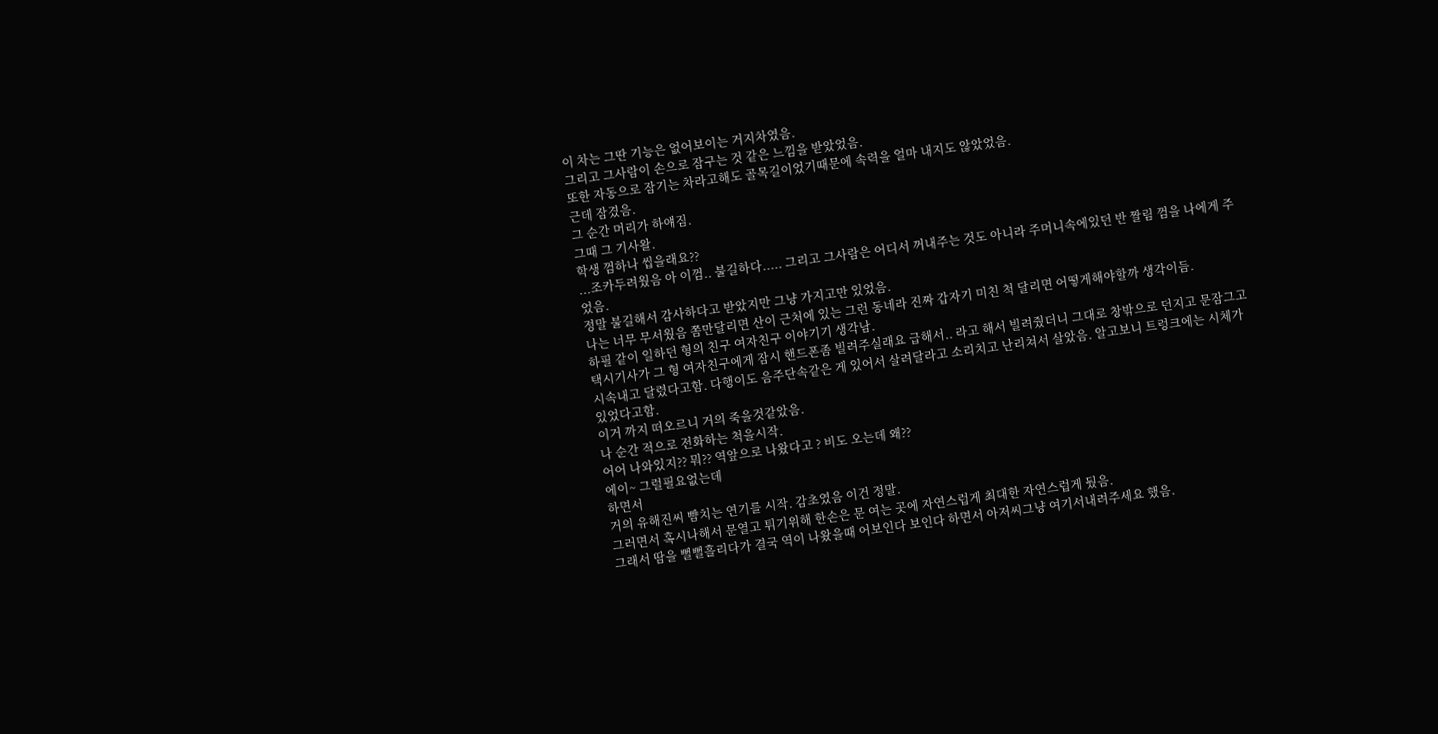이 차는 그딴 기능은 없어보이는 거지차였음.
그리고 그사람이 손으로 잠구는 것 같은 느낌을 받았었음.
또한 자동으로 잠기는 차라고해도 골목길이었기때문에 속력을 얼마 내지도 않았었음.
근데 잠겼음.
그 순간 머리가 하얘짐.
그때 그 기사왈.
학생 껌하나 씹을래요??
...조카두려웠음 아 이껌.. 불길하다..... 그리고 그사람은 어디서 꺼내주는 것도 아니라 주머니속에있던 반 짤림 껌을 나에게 주었음.
정말 불길해서 감사하다고 받았지만 그냥 가지고만 있었음.
나는 너무 무서웠음 쫌만달리면 산이 근처에 있는 그런 동네라 진짜 갑자기 미친 척 달리면 어떻게해야할까 생각이듬.
하필 같이 일하던 형의 친구 여자친구 이야기기 생각남.
택시기사가 그 형 여자친구에게 잠시 핸드폰좀 빌려주실래요 급해서.. 라고 해서 빌려줬더니 그대로 창밖으로 던지고 문잠그고 시속내고 달렸다고함. 다행이도 음주단속같은 게 있어서 살려달라고 소리치고 난리쳐서 살았음. 알고보니 트렁크에는 시체가 있었다고함.
이거 까지 떠오르니 거의 죽을것같았음.
나 순간 적으로 전화하는 척을시작.
어어 나와있지?? 뭐?? 역앞으로 나왔다고 ? 비도 오는데 왜??
에이~ 그럴필요없는데
하면서
거의 유해진씨 뺨치는 연기를 시작. 감초였음 이건 정말.
그러면서 혹시나해서 문열고 튀기위해 한손은 문 여는 곳에 자연스럽게 최대한 자연스럽게 뒀음.
그래서 땀을 뻘뻘흘리다가 결국 역이 나왔을때 어보인다 보인다 하면서 아저씨그냥 여기서내려주세요 했음.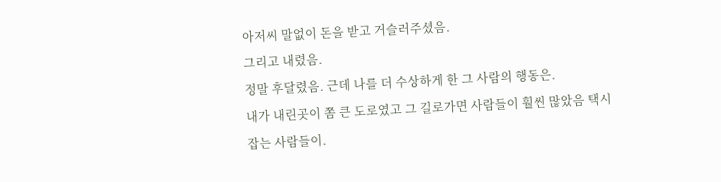아저씨 말없이 돈을 받고 거슬러주셨음.
그리고 내렸음.
정말 후달렸음. 근데 나를 더 수상하게 한 그 사람의 행동은.
내가 내린곳이 쫌 큰 도로였고 그 길로가면 사람들이 훨씬 많았음 택시잡는 사람들이.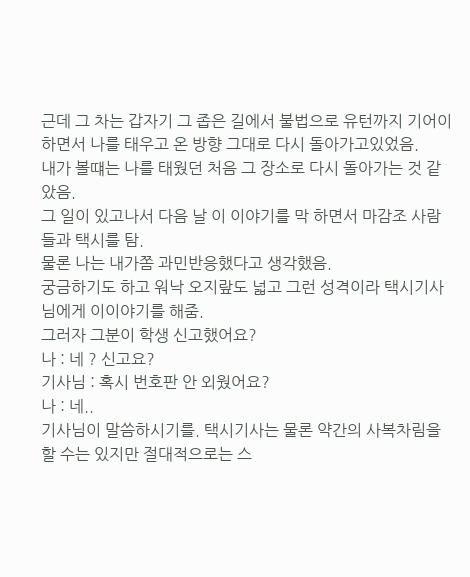근데 그 차는 갑자기 그 좁은 길에서 불법으로 유턴까지 기어이 하면서 나를 태우고 온 방향 그대로 다시 돌아가고있었음.
내가 볼떄는 나를 태웠던 처음 그 장소로 다시 돌아가는 것 같았음.
그 일이 있고나서 다음 날 이 이야기를 막 하면서 마감조 사람들과 택시를 탐.
물론 나는 내가쫌 과민반응했다고 생각했음.
궁금하기도 하고 워낙 오지랖도 넓고 그런 성격이라 택시기사님에게 이이야기를 해줌.
그러자 그분이 학생 신고했어요?
나 : 네 ? 신고요?
기사님 : 혹시 번호판 안 외웠어요?
나 : 네..
기사님이 말씀하시기를. 택시기사는 물론 약간의 사복차림을 할 수는 있지만 절대적으로는 스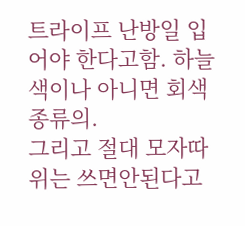트라이프 난방일 입어야 한다고함. 하늘색이나 아니면 회색종류의.
그리고 절대 모자따위는 쓰면안된다고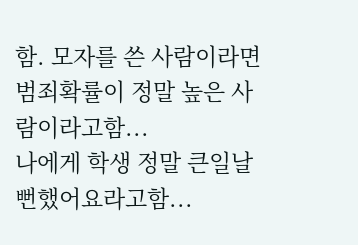함. 모자를 쓴 사람이라면 범죄확률이 정말 높은 사람이라고함...
나에게 학생 정말 큰일날뻔했어요라고함...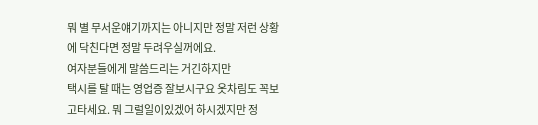뭐 별 무서운얘기까지는 아니지만 정말 저런 상황에 닥친다면 정말 두려우실꺼에요.
여자분들에게 말씀드리는 거긴하지만
택시를 탈 때는 영업증 잘보시구요 옷차림도 꼭보고타세요. 뭐 그럴일이있겠어 하시겠지만 정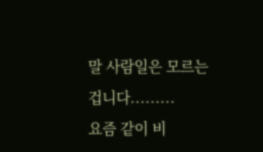말 사람일은 모르는겁니다.........
요즘 같이 비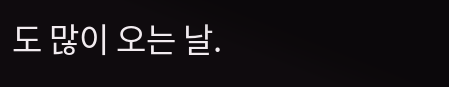도 많이 오는 날.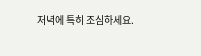저녁에 특히 조심하세요.